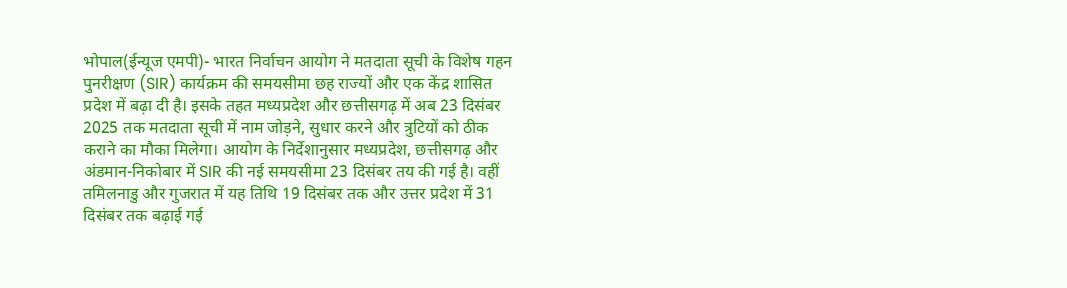भोपाल(ईन्यूज एमपी)- भारत निर्वाचन आयोग ने मतदाता सूची के विशेष गहन पुनरीक्षण (SIR) कार्यक्रम की समयसीमा छह राज्यों और एक केंद्र शासित प्रदेश में बढ़ा दी है। इसके तहत मध्यप्रदेश और छत्तीसगढ़ में अब 23 दिसंबर 2025 तक मतदाता सूची में नाम जोड़ने, सुधार करने और त्रुटियों को ठीक कराने का मौका मिलेगा। आयोग के निर्देशानुसार मध्यप्रदेश, छत्तीसगढ़ और अंडमान-निकोबार में SIR की नई समयसीमा 23 दिसंबर तय की गई है। वहीं तमिलनाडु और गुजरात में यह तिथि 19 दिसंबर तक और उत्तर प्रदेश में 31 दिसंबर तक बढ़ाई गई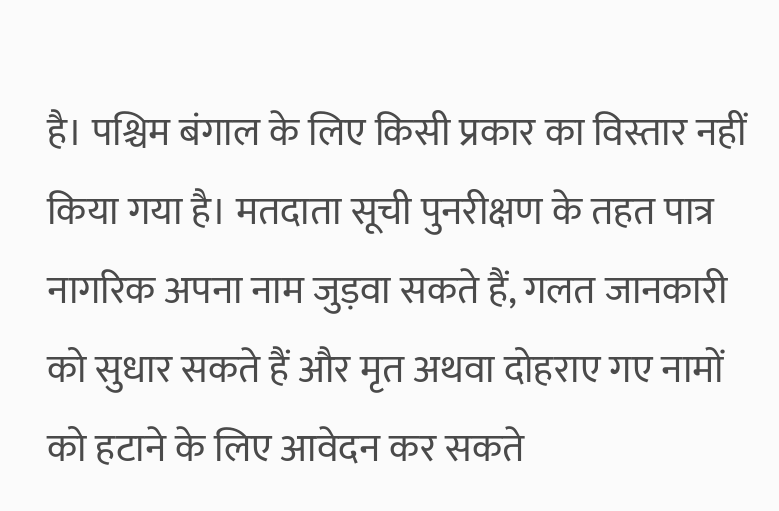है। पश्चिम बंगाल के लिए किसी प्रकार का विस्तार नहीं किया गया है। मतदाता सूची पुनरीक्षण के तहत पात्र नागरिक अपना नाम जुड़वा सकते हैं, गलत जानकारी को सुधार सकते हैं और मृत अथवा दोहराए गए नामों को हटाने के लिए आवेदन कर सकते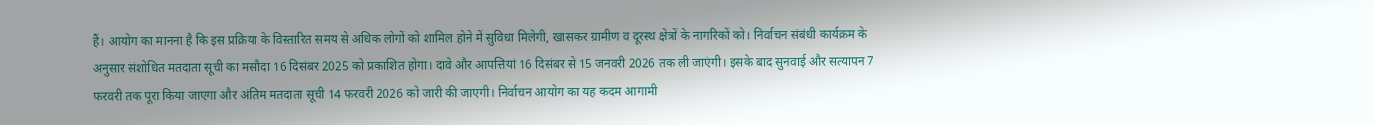हैं। आयोग का मानना है कि इस प्रक्रिया के विस्तारित समय से अधिक लोगों को शामिल होने में सुविधा मिलेगी, खासकर ग्रामीण व दूरस्थ क्षेत्रों के नागरिकों को। निर्वाचन संबंधी कार्यक्रम के अनुसार संशोधित मतदाता सूची का मसौदा 16 दिसंबर 2025 को प्रकाशित होगा। दावे और आपत्तियां 16 दिसंबर से 15 जनवरी 2026 तक ली जाएंगी। इसके बाद सुनवाई और सत्यापन 7 फरवरी तक पूरा किया जाएगा और अंतिम मतदाता सूची 14 फरवरी 2026 को जारी की जाएगी। निर्वाचन आयोग का यह कदम आगामी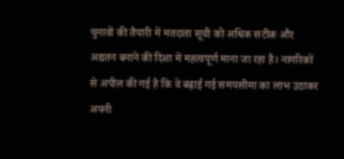चुनावों की तैयारी में मतदाता सूची को अधिक सटीक और अद्यतन बनाने की दिशा में महत्वपूर्ण माना जा रहा है। नागरिकों से अपील की गई है कि वे बढ़ाई गई समयसीमा का लाभ उठाकर अपनी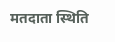मतदाता स्थिति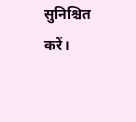सुनिश्चित करें।